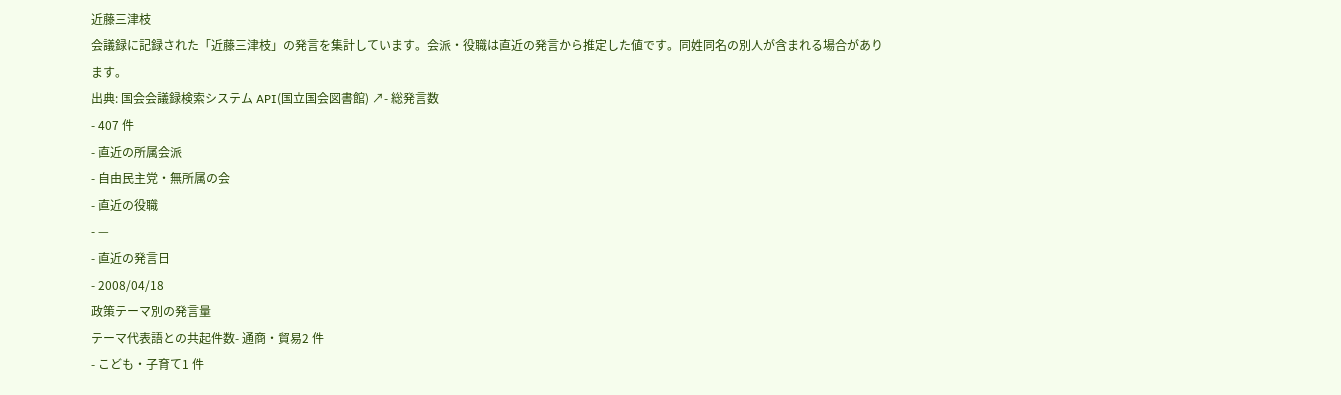近藤三津枝
会議録に記録された「近藤三津枝」の発言を集計しています。会派・役職は直近の発言から推定した値です。同姓同名の別人が含まれる場合があります。
出典: 国会会議録検索システム API(国立国会図書館) ↗- 総発言数
- 407 件
- 直近の所属会派
- 自由民主党・無所属の会
- 直近の役職
- —
- 直近の発言日
- 2008/04/18
政策テーマ別の発言量
テーマ代表語との共起件数- 通商・貿易2 件
- こども・子育て1 件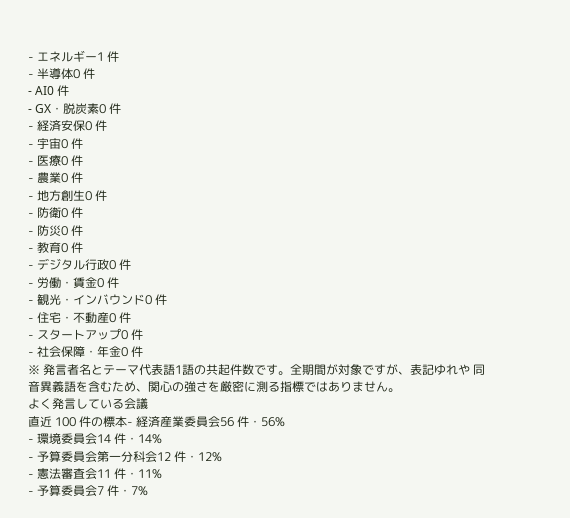- エネルギー1 件
- 半導体0 件
- AI0 件
- GX・脱炭素0 件
- 経済安保0 件
- 宇宙0 件
- 医療0 件
- 農業0 件
- 地方創生0 件
- 防衛0 件
- 防災0 件
- 教育0 件
- デジタル行政0 件
- 労働・賃金0 件
- 観光・インバウンド0 件
- 住宅・不動産0 件
- スタートアップ0 件
- 社会保障・年金0 件
※ 発言者名とテーマ代表語1語の共起件数です。全期間が対象ですが、表記ゆれや 同音異義語を含むため、関心の強さを厳密に測る指標ではありません。
よく発言している会議
直近 100 件の標本- 経済産業委員会56 件・56%
- 環境委員会14 件・14%
- 予算委員会第一分科会12 件・12%
- 憲法審査会11 件・11%
- 予算委員会7 件・7%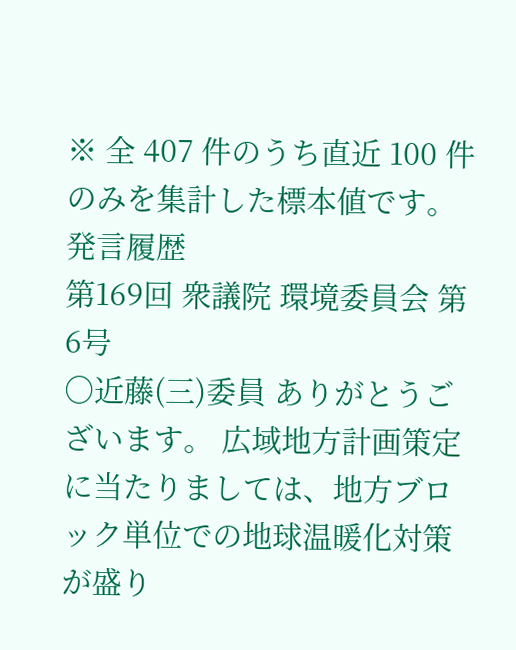※ 全 407 件のうち直近 100 件のみを集計した標本値です。
発言履歴
第169回 衆議院 環境委員会 第6号
○近藤(三)委員 ありがとうございます。 広域地方計画策定に当たりましては、地方ブロック単位での地球温暖化対策が盛り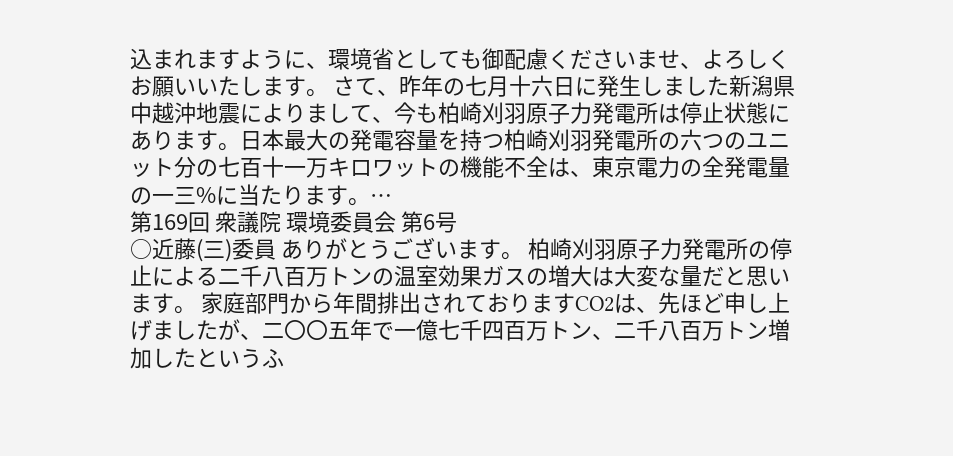込まれますように、環境省としても御配慮くださいませ、よろしくお願いいたします。 さて、昨年の七月十六日に発生しました新潟県中越沖地震によりまして、今も柏崎刈羽原子力発電所は停止状態にあります。日本最大の発電容量を持つ柏崎刈羽発電所の六つのユニット分の七百十一万キロワットの機能不全は、東京電力の全発電量の一三%に当たります。…
第169回 衆議院 環境委員会 第6号
○近藤(三)委員 ありがとうございます。 柏崎刈羽原子力発電所の停止による二千八百万トンの温室効果ガスの増大は大変な量だと思います。 家庭部門から年間排出されておりますCO2は、先ほど申し上げましたが、二〇〇五年で一億七千四百万トン、二千八百万トン増加したというふ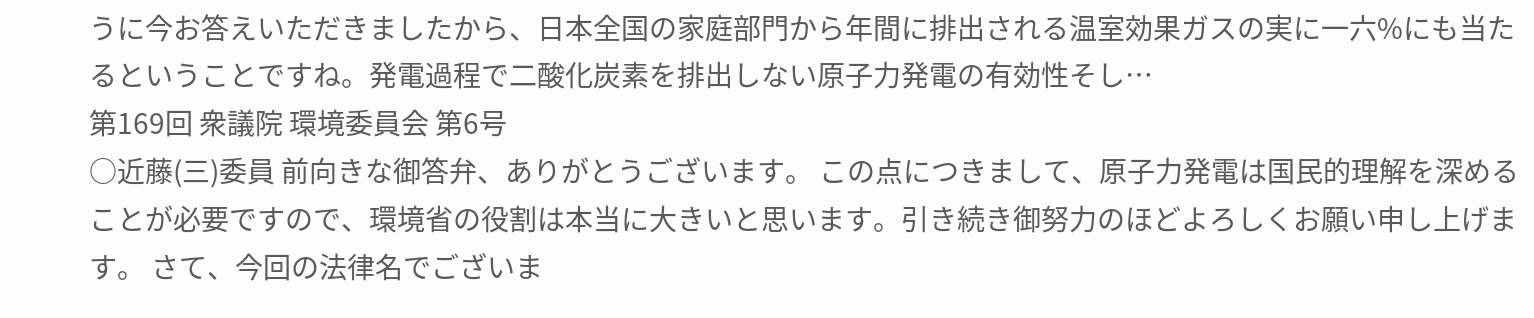うに今お答えいただきましたから、日本全国の家庭部門から年間に排出される温室効果ガスの実に一六%にも当たるということですね。発電過程で二酸化炭素を排出しない原子力発電の有効性そし…
第169回 衆議院 環境委員会 第6号
○近藤(三)委員 前向きな御答弁、ありがとうございます。 この点につきまして、原子力発電は国民的理解を深めることが必要ですので、環境省の役割は本当に大きいと思います。引き続き御努力のほどよろしくお願い申し上げます。 さて、今回の法律名でございま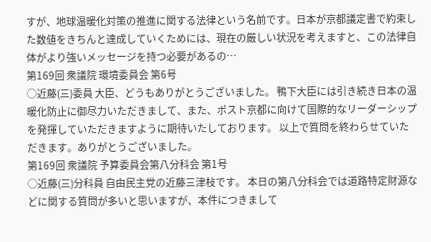すが、地球温暖化対策の推進に関する法律という名前です。日本が京都議定書で約束した数値をきちんと達成していくためには、現在の厳しい状況を考えますと、この法律自体がより強いメッセージを持つ必要があるの…
第169回 衆議院 環境委員会 第6号
○近藤(三)委員 大臣、どうもありがとうございました。 鴨下大臣には引き続き日本の温暖化防止に御尽力いただきまして、また、ポスト京都に向けて国際的なリーダーシップを発揮していただきますように期待いたしております。 以上で質問を終わらせていただきます。ありがとうございました。
第169回 衆議院 予算委員会第八分科会 第1号
○近藤(三)分科員 自由民主党の近藤三津枝です。 本日の第八分科会では道路特定財源などに関する質問が多いと思いますが、本件につきまして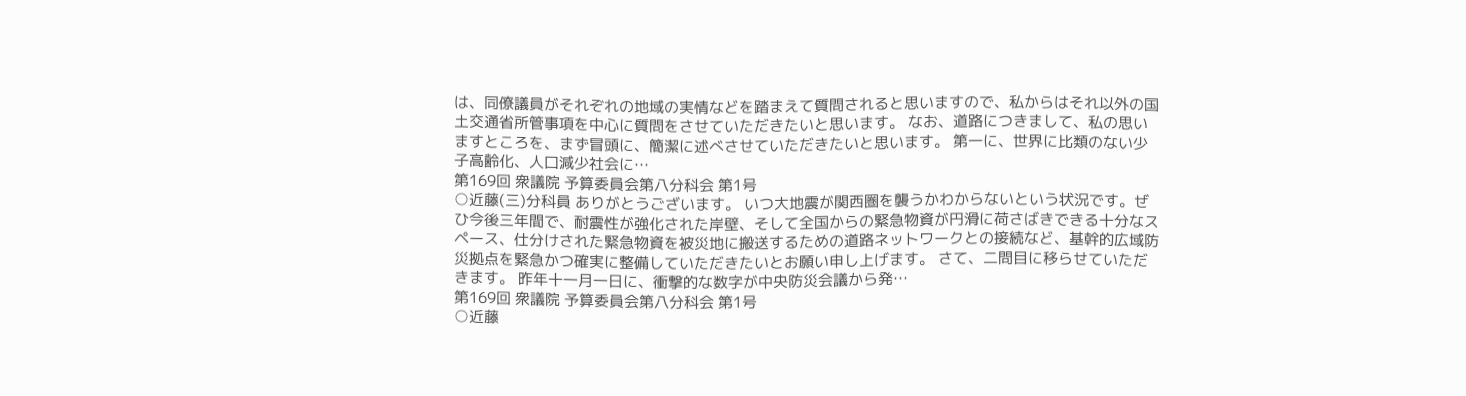は、同僚議員がそれぞれの地域の実情などを踏まえて質問されると思いますので、私からはそれ以外の国土交通省所管事項を中心に質問をさせていただきたいと思います。 なお、道路につきまして、私の思いますところを、まず冒頭に、簡潔に述べさせていただきたいと思います。 第一に、世界に比類のない少子高齢化、人口減少社会に…
第169回 衆議院 予算委員会第八分科会 第1号
○近藤(三)分科員 ありがとうございます。 いつ大地震が関西圏を襲うかわからないという状況です。ぜひ今後三年間で、耐震性が強化された岸壁、そして全国からの緊急物資が円滑に荷さばきできる十分なスペース、仕分けされた緊急物資を被災地に搬送するための道路ネットワークとの接続など、基幹的広域防災拠点を緊急かつ確実に整備していただきたいとお願い申し上げます。 さて、二問目に移らせていただきます。 昨年十一月一日に、衝撃的な数字が中央防災会議から発…
第169回 衆議院 予算委員会第八分科会 第1号
○近藤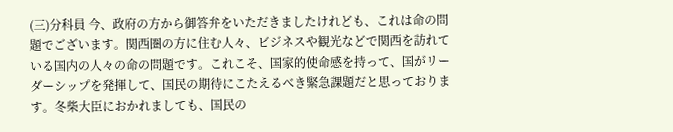(三)分科員 今、政府の方から御答弁をいただきましたけれども、これは命の問題でございます。関西圏の方に住む人々、ビジネスや観光などで関西を訪れている国内の人々の命の問題です。これこそ、国家的使命感を持って、国がリーダーシップを発揮して、国民の期待にこたえるべき緊急課題だと思っております。冬柴大臣におかれましても、国民の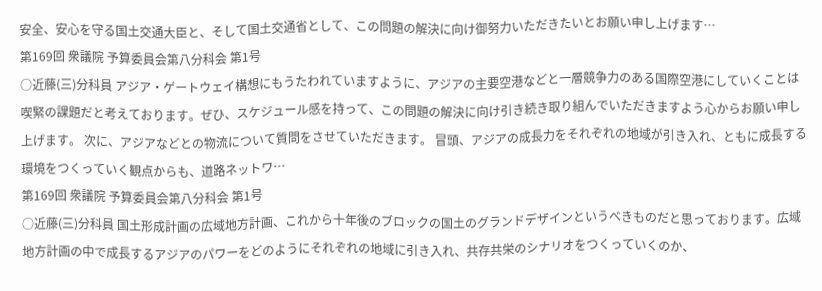安全、安心を守る国土交通大臣と、そして国土交通省として、この問題の解決に向け御努力いただきたいとお願い申し上げます…
第169回 衆議院 予算委員会第八分科会 第1号
○近藤(三)分科員 アジア・ゲートウェイ構想にもうたわれていますように、アジアの主要空港などと一層競争力のある国際空港にしていくことは喫緊の課題だと考えております。ぜひ、スケジュール感を持って、この問題の解決に向け引き続き取り組んでいただきますよう心からお願い申し上げます。 次に、アジアなどとの物流について質問をさせていただきます。 冒頭、アジアの成長力をそれぞれの地域が引き入れ、ともに成長する環境をつくっていく観点からも、道路ネットワ…
第169回 衆議院 予算委員会第八分科会 第1号
○近藤(三)分科員 国土形成計画の広域地方計画、これから十年後のブロックの国土のグランドデザインというべきものだと思っております。広域地方計画の中で成長するアジアのパワーをどのようにそれぞれの地域に引き入れ、共存共栄のシナリオをつくっていくのか、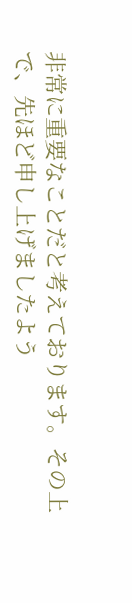非常に重要なことだと考えております。その上で、先ほど申し上げましたよう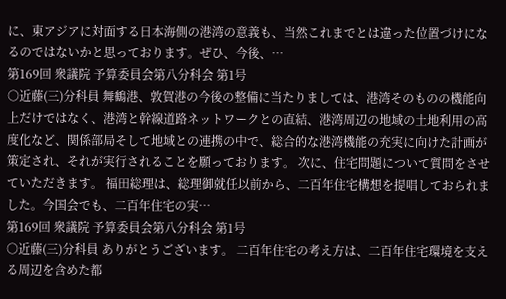に、東アジアに対面する日本海側の港湾の意義も、当然これまでとは違った位置づけになるのではないかと思っております。ぜひ、今後、…
第169回 衆議院 予算委員会第八分科会 第1号
○近藤(三)分科員 舞鶴港、敦賀港の今後の整備に当たりましては、港湾そのものの機能向上だけではなく、港湾と幹線道路ネットワークとの直結、港湾周辺の地域の土地利用の高度化など、関係部局そして地域との連携の中で、総合的な港湾機能の充実に向けた計画が策定され、それが実行されることを願っております。 次に、住宅問題について質問をさせていただきます。 福田総理は、総理御就任以前から、二百年住宅構想を提唱しておられました。今国会でも、二百年住宅の実…
第169回 衆議院 予算委員会第八分科会 第1号
○近藤(三)分科員 ありがとうございます。 二百年住宅の考え方は、二百年住宅環境を支える周辺を含めた都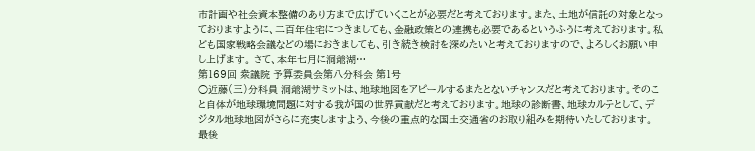市計画や社会資本整備のあり方まで広げていくことが必要だと考えております。また、土地が信託の対象となっておりますように、二百年住宅につきましても、金融政策との連携も必要であるというふうに考えております。私ども国家戦略会議などの場におきましても、引き続き検討を深めたいと考えておりますので、よろしくお願い申し上げます。 さて、本年七月に洞爺湖…
第169回 衆議院 予算委員会第八分科会 第1号
○近藤(三)分科員 洞爺湖サミットは、地球地図をアピールするまたとないチャンスだと考えております。そのこと自体が地球環境問題に対する我が国の世界貢献だと考えております。地球の診断書、地球カルテとして、デジタル地球地図がさらに充実しますよう、今後の重点的な国土交通省のお取り組みを期待いたしております。 最後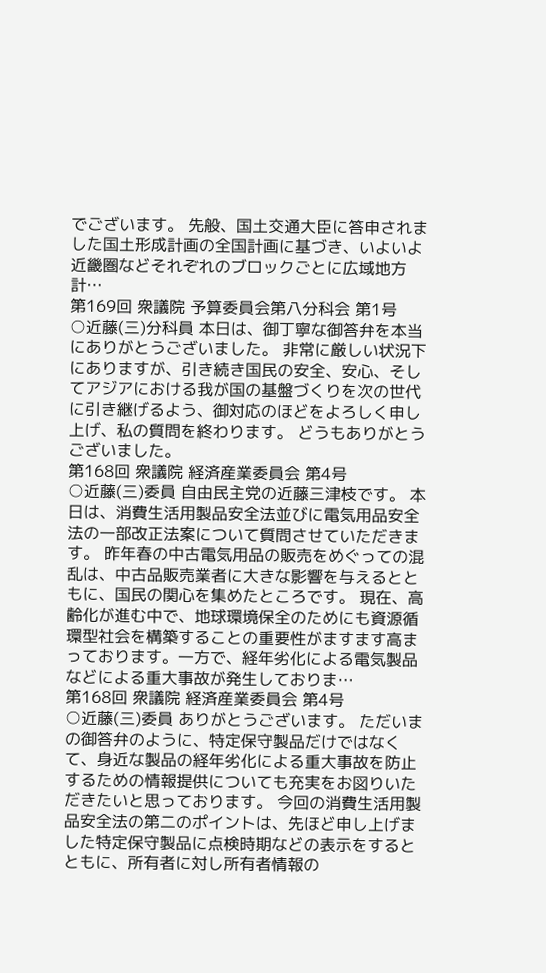でございます。 先般、国土交通大臣に答申されました国土形成計画の全国計画に基づき、いよいよ近畿圏などそれぞれのブロックごとに広域地方計…
第169回 衆議院 予算委員会第八分科会 第1号
○近藤(三)分科員 本日は、御丁寧な御答弁を本当にありがとうございました。 非常に厳しい状況下にありますが、引き続き国民の安全、安心、そしてアジアにおける我が国の基盤づくりを次の世代に引き継げるよう、御対応のほどをよろしく申し上げ、私の質問を終わります。 どうもありがとうございました。
第168回 衆議院 経済産業委員会 第4号
○近藤(三)委員 自由民主党の近藤三津枝です。 本日は、消費生活用製品安全法並びに電気用品安全法の一部改正法案について質問させていただきます。 昨年春の中古電気用品の販売をめぐっての混乱は、中古品販売業者に大きな影響を与えるとともに、国民の関心を集めたところです。 現在、高齢化が進む中で、地球環境保全のためにも資源循環型社会を構築することの重要性がますます高まっております。一方で、経年劣化による電気製品などによる重大事故が発生しておりま…
第168回 衆議院 経済産業委員会 第4号
○近藤(三)委員 ありがとうございます。 ただいまの御答弁のように、特定保守製品だけではなくて、身近な製品の経年劣化による重大事故を防止するための情報提供についても充実をお図りいただきたいと思っております。 今回の消費生活用製品安全法の第二のポイントは、先ほど申し上げました特定保守製品に点検時期などの表示をするとともに、所有者に対し所有者情報の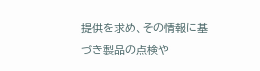提供を求め、その情報に基づき製品の点検や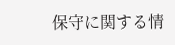保守に関する情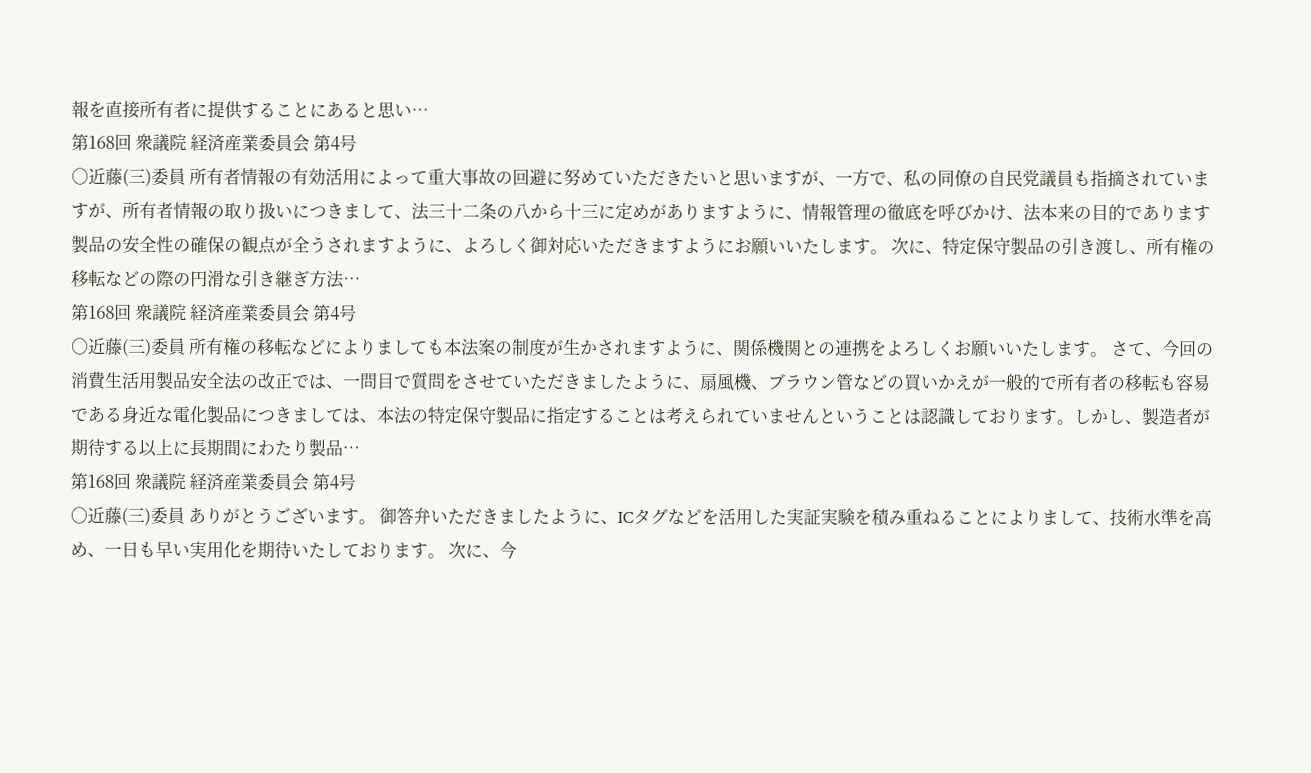報を直接所有者に提供することにあると思い…
第168回 衆議院 経済産業委員会 第4号
○近藤(三)委員 所有者情報の有効活用によって重大事故の回避に努めていただきたいと思いますが、一方で、私の同僚の自民党議員も指摘されていますが、所有者情報の取り扱いにつきまして、法三十二条の八から十三に定めがありますように、情報管理の徹底を呼びかけ、法本来の目的であります製品の安全性の確保の観点が全うされますように、よろしく御対応いただきますようにお願いいたします。 次に、特定保守製品の引き渡し、所有権の移転などの際の円滑な引き継ぎ方法…
第168回 衆議院 経済産業委員会 第4号
○近藤(三)委員 所有権の移転などによりましても本法案の制度が生かされますように、関係機関との連携をよろしくお願いいたします。 さて、今回の消費生活用製品安全法の改正では、一問目で質問をさせていただきましたように、扇風機、ブラウン管などの買いかえが一般的で所有者の移転も容易である身近な電化製品につきましては、本法の特定保守製品に指定することは考えられていませんということは認識しております。しかし、製造者が期待する以上に長期間にわたり製品…
第168回 衆議院 経済産業委員会 第4号
○近藤(三)委員 ありがとうございます。 御答弁いただきましたように、ICタグなどを活用した実証実験を積み重ねることによりまして、技術水準を高め、一日も早い実用化を期待いたしております。 次に、今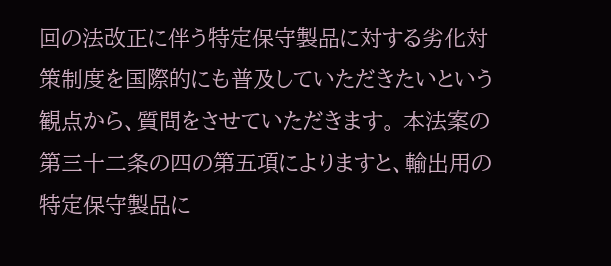回の法改正に伴う特定保守製品に対する劣化対策制度を国際的にも普及していただきたいという観点から、質問をさせていただきます。 本法案の第三十二条の四の第五項によりますと、輸出用の特定保守製品に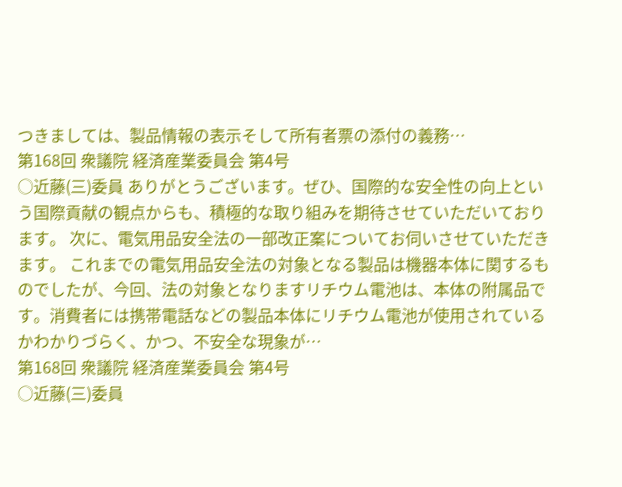つきましては、製品情報の表示そして所有者票の添付の義務…
第168回 衆議院 経済産業委員会 第4号
○近藤(三)委員 ありがとうございます。ぜひ、国際的な安全性の向上という国際貢献の観点からも、積極的な取り組みを期待させていただいております。 次に、電気用品安全法の一部改正案についてお伺いさせていただきます。 これまでの電気用品安全法の対象となる製品は機器本体に関するものでしたが、今回、法の対象となりますリチウム電池は、本体の附属品です。消費者には携帯電話などの製品本体にリチウム電池が使用されているかわかりづらく、かつ、不安全な現象が…
第168回 衆議院 経済産業委員会 第4号
○近藤(三)委員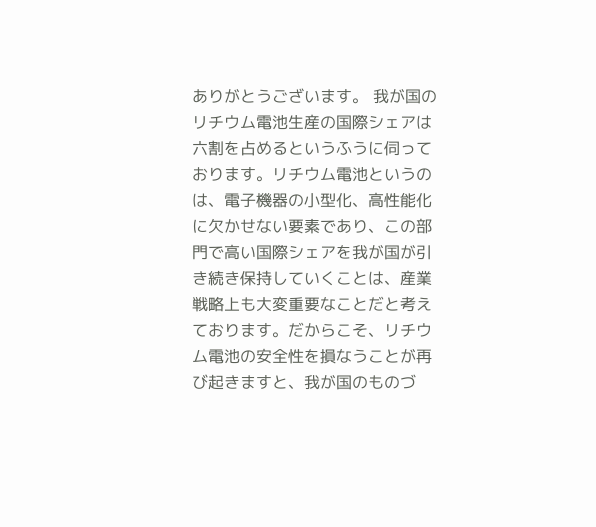ありがとうございます。 我が国のリチウム電池生産の国際シェアは六割を占めるというふうに伺っております。リチウム電池というのは、電子機器の小型化、高性能化に欠かせない要素であり、この部門で高い国際シェアを我が国が引き続き保持していくことは、産業戦略上も大変重要なことだと考えております。だからこそ、リチウム電池の安全性を損なうことが再び起きますと、我が国のものづ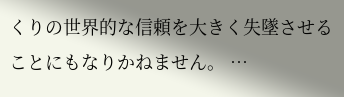くりの世界的な信頼を大きく失墜させることにもなりかねません。 …